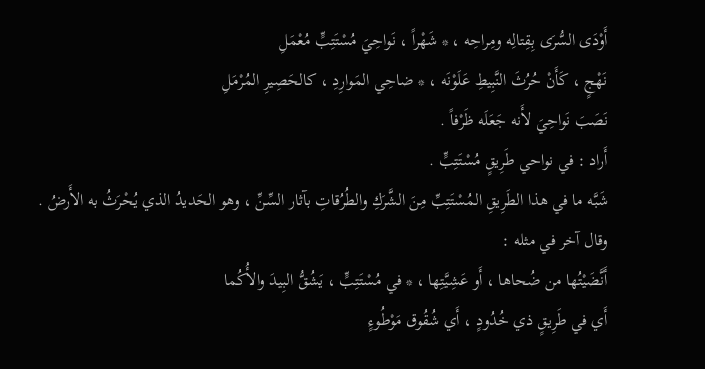أَوْدَى السُّرَى بِقِتالِه ومِراحِه ، * شَهْراً ، نَواحِيَ مُسْتَتِبٍّ مُعْمَلِ
نَهْجٍ ، كَأَنْ حُرُثَ النَّبِيطِ عَلَوْنَه ، * ضاحِي المَوارِدِ ، كالحَصِيرِ المُرْمَلِ
نَصَبَ نَواحِيَ لأَنه جَعَلَه ظَرْفاً .
أَراد : في نواحي طَرِيقٍ مُسْتَتِبٍّ .
شَبَّه ما في هذا الطَرِيقِ المُسْتَتِبِّ مِنَ الشَّرَكِ والطُرُقاتِ بآثار السِّنِّ ، وهو الحَديدُ الذي يُحْرَثُ به الأَرضُ .
وقال آخر في مثله :
أَنَّضَيْتُها من ضُحاها ، أَو عَشِيَّتِها ، * في مُسْتَتِبٍّ ، يَشُقُّ البِيدَ والأُكُما
أَي في طَرِيقٍ ذي خُدُودٍ ، أَي شُقُوق مَوْطُوءٍ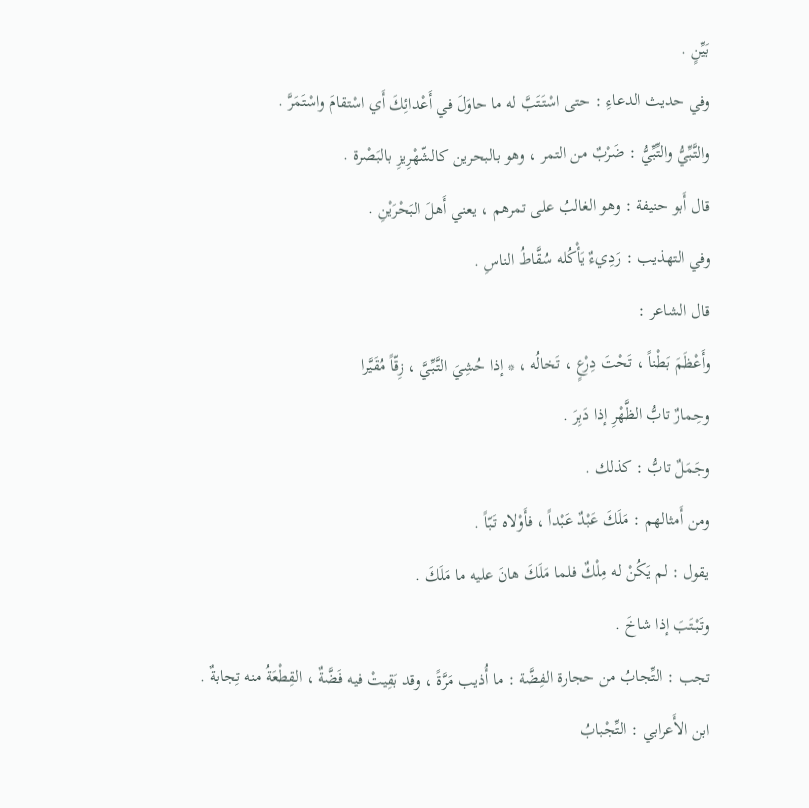بَيِّنٍ .
وفي حديث الدعاءِ : حتى اسْتَتَبَّ له ما حاوَلَ في أَعْدائِكَ أَي اسْتقامَ واسْتَمَرَّ .
والتَّبِّيُّ والتِّبِّيُّ : ضَرْبٌ من التمر ، وهو بالبحرين كالشّهْرِيزِ بالبَصْرة .
قال أَبو حنيفة : وهو الغالبُ على تمرهم ، يعني أَهلَ البَحْرَيْنِ .
وفي التهذيب : رَدِيءٌ يَأْكُله سُقَّاطُ الناسِ .
قال الشاعر :
وأَعْظَمَ بَطْناً ، تَحْتَ دِرْعٍ ، تَخالُه ، * إذا حُشِيَ التَّبِّيَّ ، زِقّاً مُقَيَّرا
وحِمارٌ تابُّ الظَّهْرِ إذا دَبِرَ .
وجَمَلٌ تابُّ : كذلك .
ومن أَمثالهم : مَلَكَ عَبْدٌ عَبْداً ، فأَوْلاه تَبّاً .
يقول : لم يَكُنْ له مِلْكٌ فلما مَلَكَ هانَ عليه ما مَلَكَ .
وتَبْتَبَ إذا شاخَ .
تجب : التِّجابُ من حجارة الفِضَّة : ما أُذيب مَرَّةً ، وقد بَقِيتْ فيه فَضَّةٌ ، القِطْعَةُ منه تِجابةٌ .
ابن الأَعرابي : التِّجْبابُ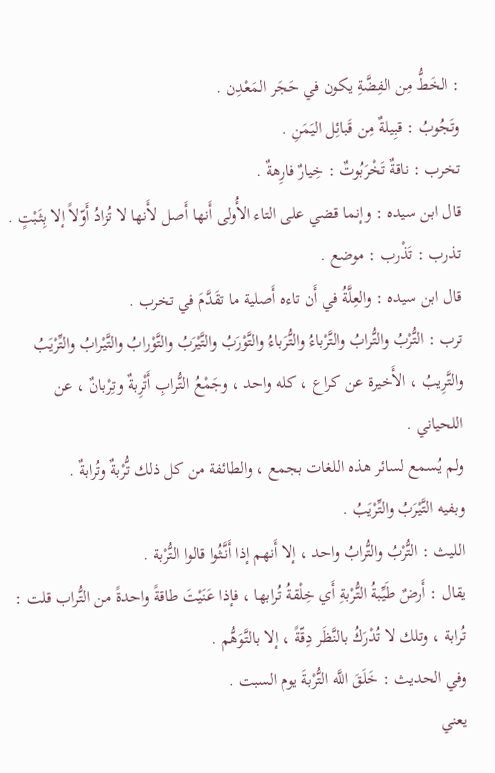: الخَطُّ مِن الفِضَّةِ يكون في حَجَر المَعْدِن .
وتَجُوبُ : قبِيلةٌ مِن قَبائِل اليَمَنِ .
تخرب : ناقةٌ تَخْرَبُوتٌ : خِيارٌ فارِهةٌ .
قال ابن سيده : وإنما قضي على التاء الأُولى أَنها أَصل لأَنها لا تُزادُ أَوّلاً إلا بِثَبْتٍ .
تذرب : تَذْرب : موضع .
قال ابن سيده : والعِلَّةُ في أَن تاءه أَصلية ما تقَدَّمَ في تخرب .
ترب : التُّرْبُ والتُّرابُ والتَّرْباءُ والتُّرَباءُ والتَّوْرَبُ والتَّيْرَبُ والتَّوْرابُ والتَّيْرابُ والتِّرْيَبُ والتَّرِيبُ ، الأَخيرة عن كراع ، كله واحد ، وجَمْعُ التُّرابِ أَتْرِبةٌ وتِرْبانٌ ، عن اللحياني .
ولم يُسمع لسائر هذه اللغات بجمع ، والطائفة من كل ذلك تُّرْبةٌ وتُرابةٌ .
وبفيه التَّيْرَبُ والتِّرْيَبُ .
الليث : التُّرْبُ والتُّرابُ واحد ، إلا أَنهم إذا أَنَّثُوا قالوا التُّرْبة .
يقال : أَرضٌ طَيِّبةُ التُّرْبةِ أَي خِلْقةُ تُرابها ، فإذا عَنَيْتَ طاقةً واحدةً من التُّراب قلت : تُرابة ، وتلك لا تُدْرَكُ بالنَّظَر دِقّةً ، إلا بالتَّوَهُّم .
وفي الحديث : خَلَقَ اللَّه التُّرْبةَ يوم السبت .
يعني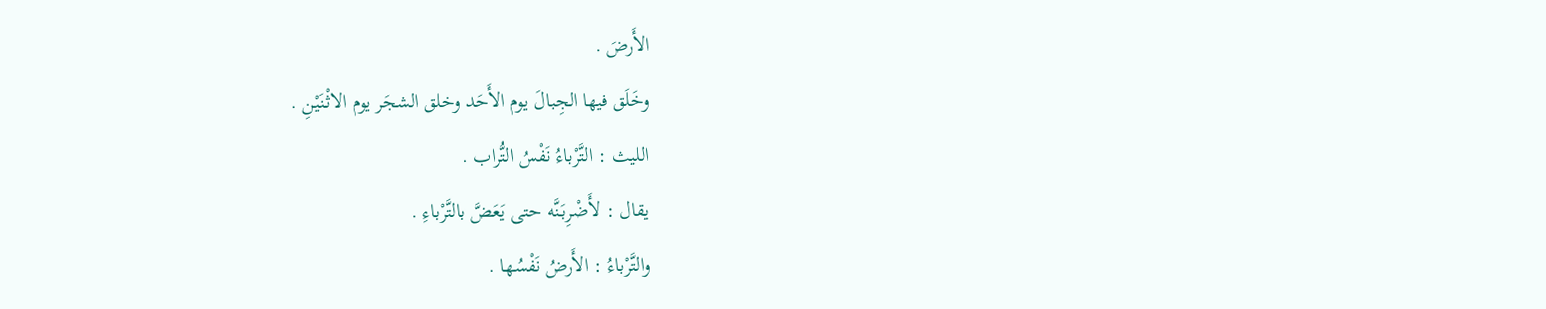الأَرضَ .
وخَلَق فيها الجِبالَ يوم الأَحَد وخلق الشجَر يوم الاثْنَيْنِ .
الليث : التَّرْباءُ نَفْسُ التُّراب .
يقال : لأَضْرِبَنَّه حتى يَعَضَّ بالتَّرْباءِ .
والتَّرْباءُ : الأَرضُ نَفْسُها .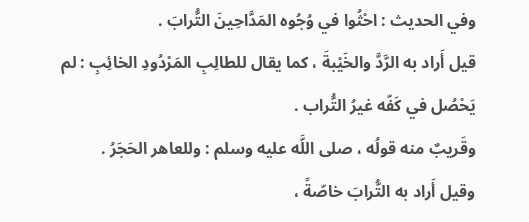وفي الحديث : احْثُوا في وُجُوه المَدَّاحِينَ التُّرابَ .
قيل أَراد به الرَّدَّ والخَيْبةَ ، كما يقال للطالِبِ المَرْدُودِ الخائِبِ : لم يَحْصُل في كَفّه غيرُ التُّراب .
وقَريبٌ منه قولُه ، صلى اللَّه عليه وسلم : وللعاهر الحَجَرُ .
وقيل أَراد به التُّرابَ خاصّةً ،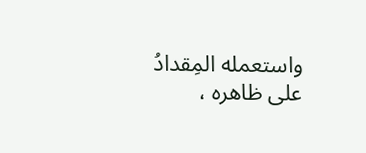واستعمله المِقدادُ على ظاهره ،